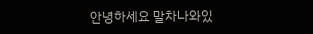안녕하세요 말차나와있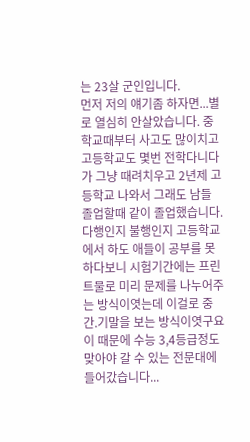는 23살 군인입니다.
먼저 저의 얘기좀 하자면...별로 열심히 안살았습니다. 중학교때부터 사고도 많이치고 고등학교도 몇번 전학다니다가 그냥 때려치우고 2년제 고등학교 나와서 그래도 남들 졸업할때 같이 졸업했습니다. 다행인지 불행인지 고등학교에서 하도 애들이 공부를 못하다보니 시험기간에는 프린트물로 미리 문제를 나누어주는 방식이엿는데 이걸로 중간.기말을 보는 방식이엿구요 이 때문에 수능 3,4등급정도 맞아야 갈 수 있는 전문대에 들어갔습니다...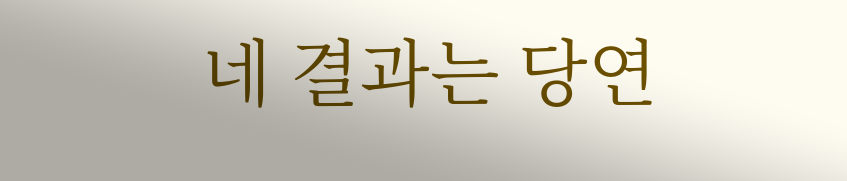네 결과는 당연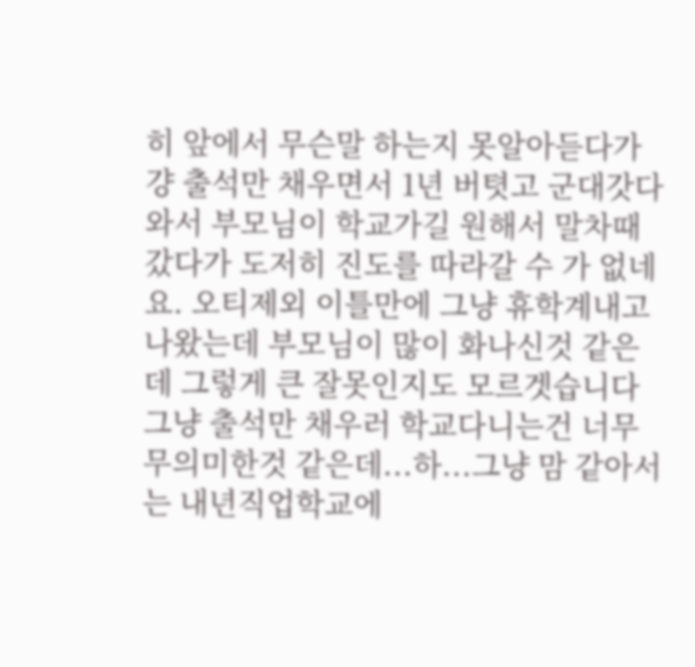히 앞에서 무슨말 하는지 못알아듣다가 걍 출석만 채우면서 1년 버텻고 군대갓다와서 부모님이 학교가길 원해서 말차때 갔다가 도저히 진도를 따라갈 수 가 없네요. 오티제외 이틀만에 그냥 휴학계내고 나왔는데 부모님이 많이 화나신것 같은데 그렇게 큰 잘못인지도 모르겟습니다 그냥 출석만 채우러 학교다니는건 너무 무의미한것 같은데...하...그냥 맘 같아서는 내년직업학교에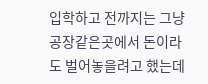입학하고 전까지는 그냥 공장같은곳에서 돈이라도 벌어놓을려고 했는데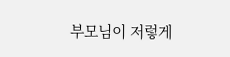부모님이 저렇게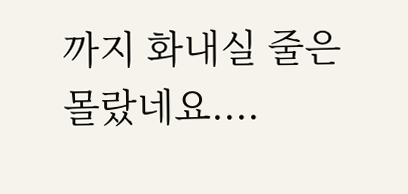까지 화내실 줄은 몰랐네요....